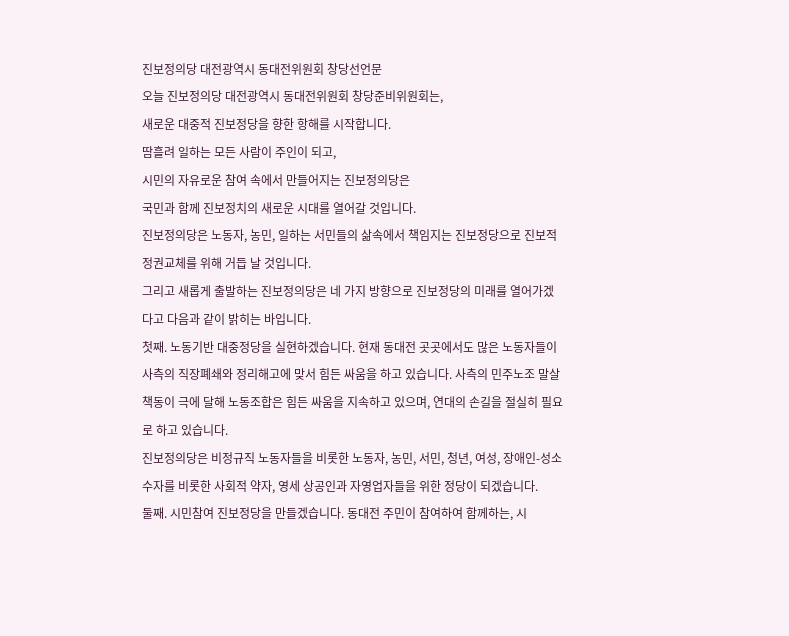진보정의당 대전광역시 동대전위원회 창당선언문
오늘 진보정의당 대전광역시 동대전위원회 창당준비위원회는,
새로운 대중적 진보정당을 향한 항해를 시작합니다.
땀흘려 일하는 모든 사람이 주인이 되고,
시민의 자유로운 참여 속에서 만들어지는 진보정의당은
국민과 함께 진보정치의 새로운 시대를 열어갈 것입니다.
진보정의당은 노동자, 농민, 일하는 서민들의 삶속에서 책임지는 진보정당으로 진보적 정권교체를 위해 거듭 날 것입니다.
그리고 새롭게 출발하는 진보정의당은 네 가지 방향으로 진보정당의 미래를 열어가겠다고 다음과 같이 밝히는 바입니다.
첫째. 노동기반 대중정당을 실현하겠습니다. 현재 동대전 곳곳에서도 많은 노동자들이 사측의 직장폐쇄와 정리해고에 맞서 힘든 싸움을 하고 있습니다. 사측의 민주노조 말살책동이 극에 달해 노동조합은 힘든 싸움을 지속하고 있으며, 연대의 손길을 절실히 필요로 하고 있습니다.
진보정의당은 비정규직 노동자들을 비롯한 노동자, 농민, 서민, 청년, 여성, 장애인-성소수자를 비롯한 사회적 약자, 영세 상공인과 자영업자들을 위한 정당이 되겠습니다.
둘째. 시민참여 진보정당을 만들겠습니다. 동대전 주민이 참여하여 함께하는, 시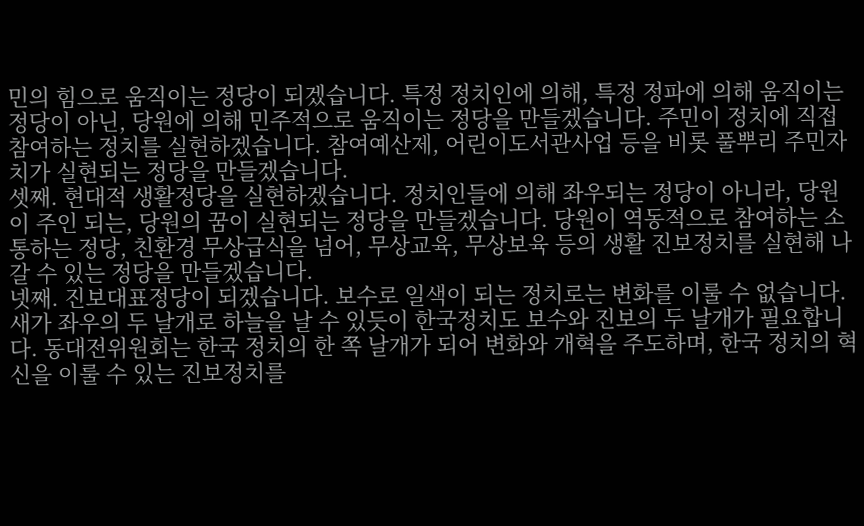민의 힘으로 움직이는 정당이 되겠습니다. 특정 정치인에 의해, 특정 정파에 의해 움직이는 정당이 아닌, 당원에 의해 민주적으로 움직이는 정당을 만들겠습니다. 주민이 정치에 직접 참여하는 정치를 실현하겠습니다. 참여예산제, 어린이도서관사업 등을 비롯 풀뿌리 주민자치가 실현되는 정당을 만들겠습니다.
셋째. 현대적 생활정당을 실현하겠습니다. 정치인들에 의해 좌우되는 정당이 아니라, 당원이 주인 되는, 당원의 꿈이 실현되는 정당을 만들겠습니다. 당원이 역동적으로 참여하는 소통하는 정당, 친환경 무상급식을 넘어, 무상교육, 무상보육 등의 생활 진보정치를 실현해 나갈 수 있는 정당을 만들겠습니다.
넷째. 진보대표정당이 되겠습니다. 보수로 일색이 되는 정치로는 변화를 이룰 수 없습니다. 새가 좌우의 두 날개로 하늘을 날 수 있듯이 한국정치도 보수와 진보의 두 날개가 필요합니다. 동대전위원회는 한국 정치의 한 쪽 날개가 되어 변화와 개혁을 주도하며, 한국 정치의 혁신을 이룰 수 있는 진보정치를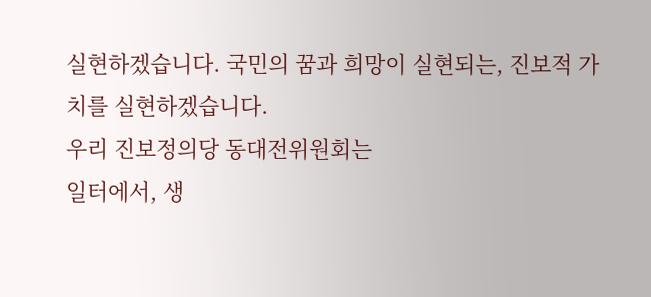실현하겠습니다. 국민의 꿈과 희망이 실현되는, 진보적 가치를 실현하겠습니다.
우리 진보정의당 동대전위원회는
일터에서, 생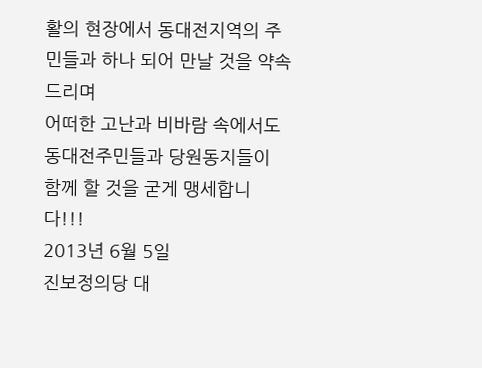활의 현장에서 동대전지역의 주민들과 하나 되어 만날 것을 약속드리며
어떠한 고난과 비바람 속에서도 동대전주민들과 당원동지들이 함께 할 것을 굳게 맹세합니다!!!
2013년 6월 5일
진보정의당 대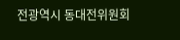전광역시 동대전위원회